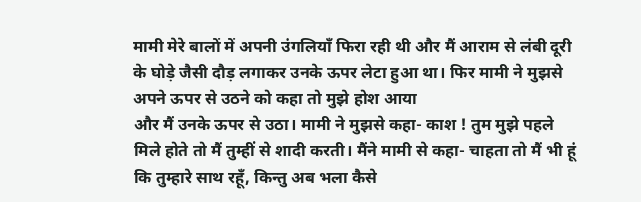मामी मेरे बालों में अपनी उंगलियाँ फिरा रही थी और मैं आराम से लंबी दूरी के घोड़े जैसी दौड़ लगाकर उनके ऊपर लेटा हुआ था। फिर मामी ने मुझसे अपने ऊपर से उठने को कहा तो मुझे होश आया
और मैं उनके ऊपर से उठा। मामी ने मुझसे कहा- काश ! तुम मुझे पहले मिले होते तो मैं तुम्हीं से शादी करती। मैंने मामी से कहा- चाहता तो मैं भी हूं कि तुम्हारे साथ रहूँ, किन्तु अब भला कैसे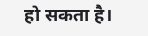हो सकता है।